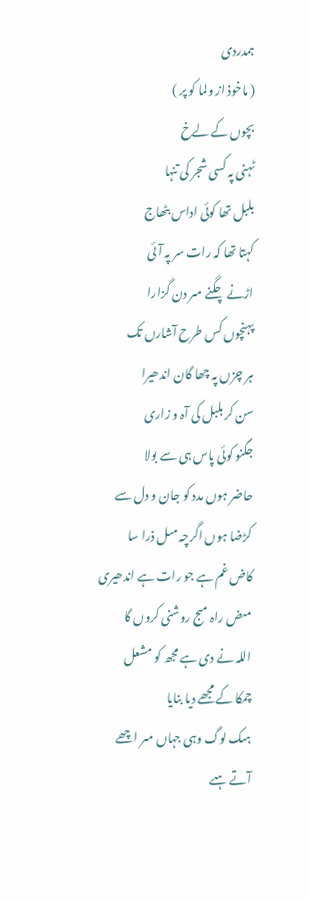ہمدردی
( ماخوذ از ولما کو پر )
بچوں کے لےخ
ٹہنی پہ کسی شجر کی تنہا
بلبل تھا کوئی اداس بٹھاج
کہتا تھا کہ رات سر پہ آئی
اڑنے چگنے مںر دن گزارا
پہنچوں کس طرح آشارں تک
ہر چزں پہ چھا گان اندھیرا
سن کر بلبل کی آہ و زاری
جگنو کوئی پاس ہی سے بولا
حاضر ہوں مدد کو جان و دل سے
کڑضا ہوں اگرچہ مںل ذرا سا
کاض غم ہے جو رات ہے اندھیری
مںض راہ مںج روشنی کروں گا
اللہ نے دی ہے مجھ کو مشعل
چمکا کے مجھے دیا بنایا
ہںک لوگ وہی جہاں مںر اچھے
آتے ہںے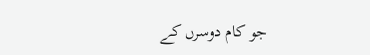جو کام دوسرں کے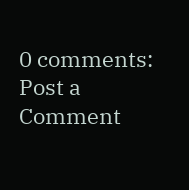0 comments:
Post a Comment